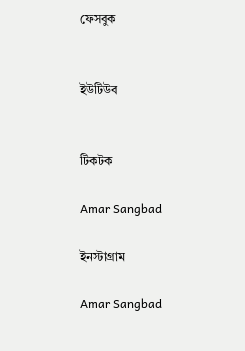ফেসবুক


ইউটিউব


টিকটক

Amar Sangbad

ইনস্টাগ্রাম

Amar Sangbad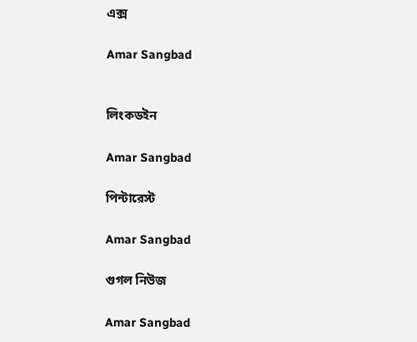এক্স

Amar Sangbad


লিংকডইন

Amar Sangbad

পিন্টারেস্ট

Amar Sangbad

গুগল নিউজ

Amar Sangbad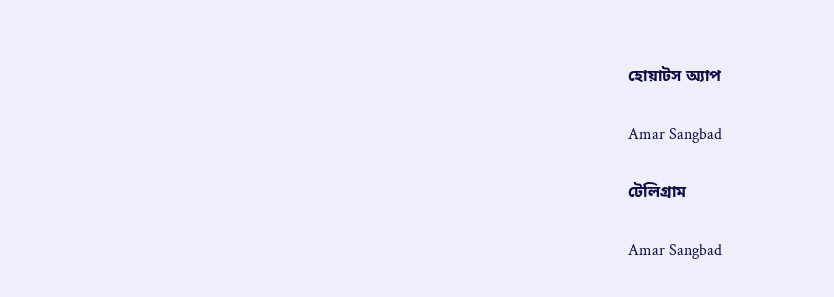হোয়াটস অ্যাপ

Amar Sangbad

টেলিগ্রাম

Amar Sangbad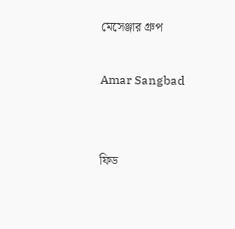মেসেঞ্জার গ্রুপ

Amar Sangbad


ফিড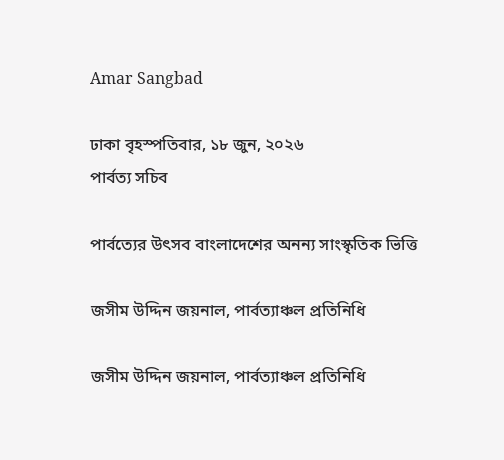Amar Sangbad

ঢাকা বৃহস্পতিবার, ১৮ জুন, ২০২৬
পার্বত্য সচিব

পার্বত্যের উৎসব বাংলাদেশের অনন্য সাংস্কৃতিক ভিত্তি

জসীম উদ্দিন জয়নাল, পার্বত্যাঞ্চল প্রতিনিধি

জসীম উদ্দিন জয়নাল, পার্বত্যাঞ্চল প্রতিনিধি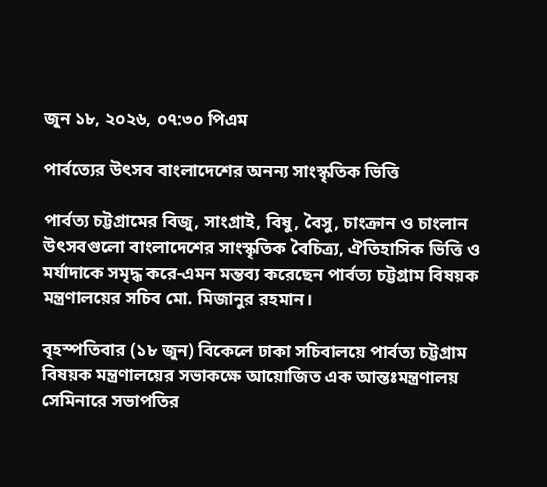জুন ১৮, ২০২৬, ০৭:৩০ পিএম

পার্বত্যের উৎসব বাংলাদেশের অনন্য সাংস্কৃতিক ভিত্তি

পার্বত্য চট্টগ্রামের বিজু, সাংগ্রাই, বিষু, বৈসু, চাংক্রান ও চাংলান উৎসবগুলো বাংলাদেশের সাংস্কৃতিক বৈচিত্র্য, ঐতিহাসিক ভিত্তি ও মর্যাদাকে সমৃদ্ধ করে-এমন মন্তব্য করেছেন পার্বত্য চট্টগ্রাম বিষয়ক মন্ত্রণালয়ের সচিব মো. মিজানুর রহমান।

বৃহস্পতিবার (১৮ জুন) বিকেলে ঢাকা সচিবালয়ে পার্বত্য চট্টগ্রাম বিষয়ক মন্ত্রণালয়ের সভাকক্ষে আয়োজিত এক আন্তঃমন্ত্রণালয় সেমিনারে সভাপতির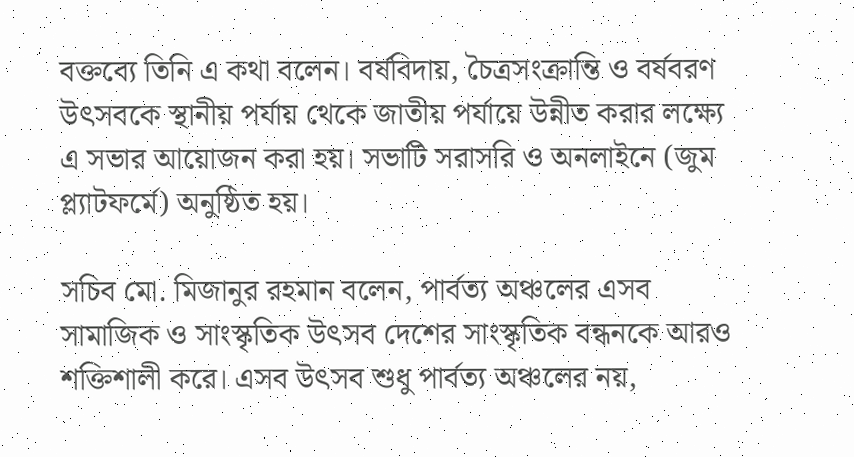বক্তব্যে তিনি এ কথা বলেন। বর্ষবিদায়, চৈত্রসংক্রান্তি ও বর্ষবরণ উৎসবকে স্থানীয় পর্যায় থেকে জাতীয় পর্যায়ে উন্নীত করার লক্ষ্যে এ সভার আয়োজন করা হয়। সভাটি সরাসরি ও অনলাইনে (জুম প্ল্যাটফর্মে) অনুষ্ঠিত হয়।

সচিব মো. মিজানুর রহমান বলেন, পার্বত্য অঞ্চলের এসব সামাজিক ও সাংস্কৃতিক উৎসব দেশের সাংস্কৃতিক বন্ধনকে আরও শক্তিশালী করে। এসব উৎসব শুধু পার্বত্য অঞ্চলের নয়,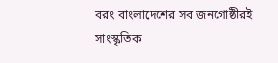বরং বাংলাদেশের সব জনগোষ্ঠীরই সাংস্কৃতিক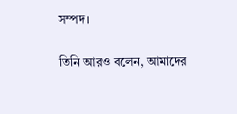সম্পদ।

তিনি আরও বলেন, আমাদের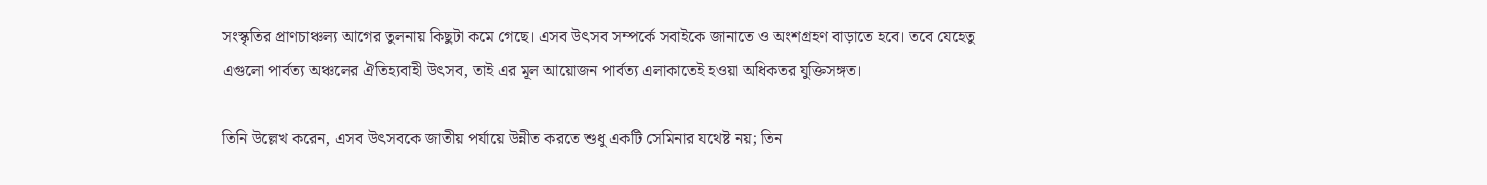সংস্কৃতির প্রাণচাঞ্চল্য আগের তুলনায় কিছুটা কমে গেছে। এসব উৎসব সম্পর্কে সবাইকে জানাতে ও অংশগ্রহণ বাড়াতে হবে। তবে যেহেতু এগুলো পার্বত্য অঞ্চলের ঐতিহ্যবাহী উৎসব, তাই এর মূল আয়োজন পার্বত্য এলাকাতেই হওয়া অধিকতর যুক্তিসঙ্গত।

তিনি উল্লেখ করেন, এসব উৎসবকে জাতীয় পর্যায়ে উন্নীত করতে শুধু একটি সেমিনার যথেষ্ট নয়; তিন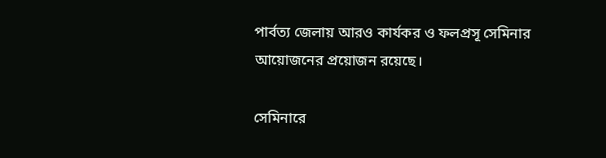পার্বত্য জেলায় আরও কার্যকর ও ফলপ্রসূ সেমিনার আয়োজনের প্রয়োজন রয়েছে।

সেমিনারে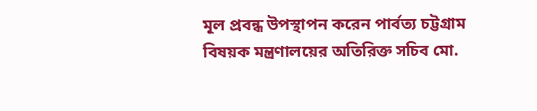মূল প্রবন্ধ উপস্থাপন করেন পার্বত্য চট্টগ্রাম বিষয়ক মন্ত্রণালয়ের অতিরিক্ত সচিব মো.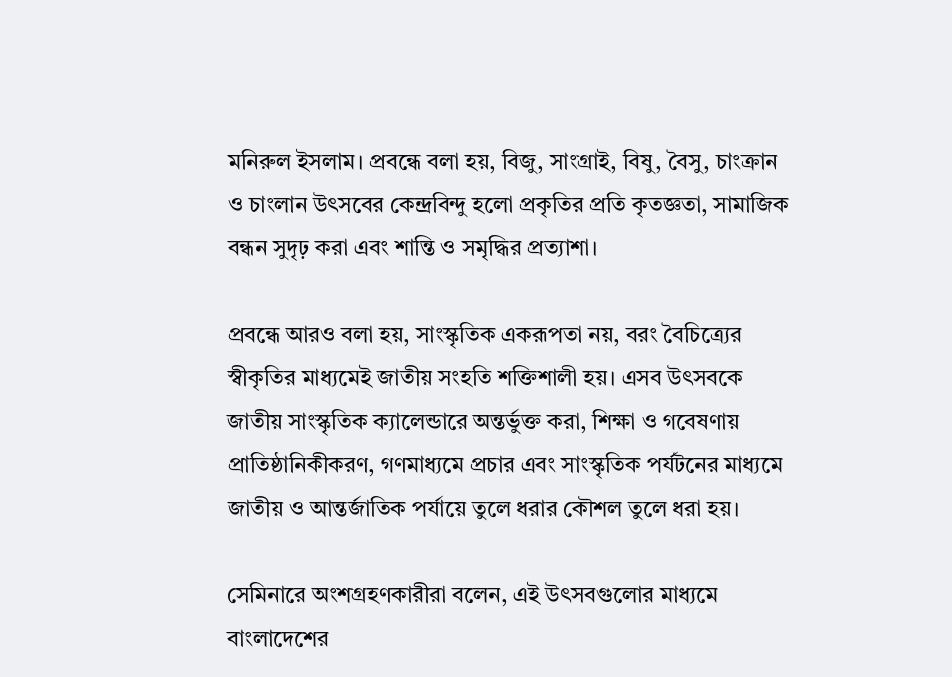মনিরুল ইসলাম। প্রবন্ধে বলা হয়, বিজু, সাংগ্রাই, বিষু, বৈসু, চাংক্রান ও চাংলান উৎসবের কেন্দ্রবিন্দু হলো প্রকৃতির প্রতি কৃতজ্ঞতা, সামাজিক বন্ধন সুদৃঢ় করা এবং শান্তি ও সমৃদ্ধির প্রত্যাশা।

প্রবন্ধে আরও বলা হয়, সাংস্কৃতিক একরূপতা নয়, বরং বৈচিত্র্যের স্বীকৃতির মাধ্যমেই জাতীয় সংহতি শক্তিশালী হয়। এসব উৎসবকে জাতীয় সাংস্কৃতিক ক্যালেন্ডারে অন্তর্ভুক্ত করা, শিক্ষা ও গবেষণায় প্রাতিষ্ঠানিকীকরণ, গণমাধ্যমে প্রচার এবং সাংস্কৃতিক পর্যটনের মাধ্যমে জাতীয় ও আন্তর্জাতিক পর্যায়ে তুলে ধরার কৌশল তুলে ধরা হয়।

সেমিনারে অংশগ্রহণকারীরা বলেন, এই উৎসবগুলোর মাধ্যমে বাংলাদেশের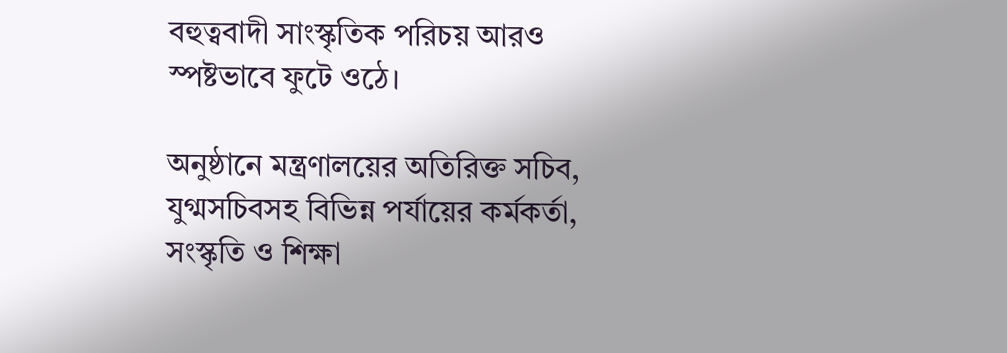বহুত্ববাদী সাংস্কৃতিক পরিচয় আরও স্পষ্টভাবে ফুটে ওঠে।

অনুষ্ঠানে মন্ত্রণালয়ের অতিরিক্ত সচিব, যুগ্মসচিবসহ বিভিন্ন পর্যায়ের কর্মকর্তা, সংস্কৃতি ও শিক্ষা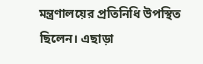মন্ত্রণালয়ের প্রতিনিধি উপস্থিত ছিলেন। এছাড়া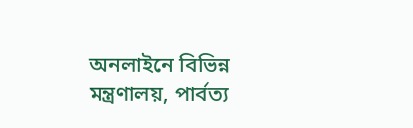অনলাইনে বিভিন্ন মন্ত্রণালয়, পার্বত্য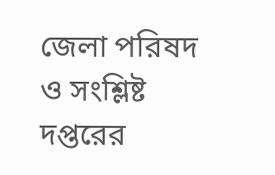জেলা পরিষদ ও সংশ্লিষ্ট দপ্তরের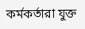কর্মকর্তারা যুক্ত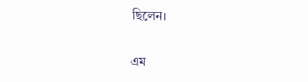ছিলেন।

এম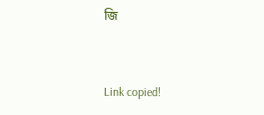জি


Link copied!